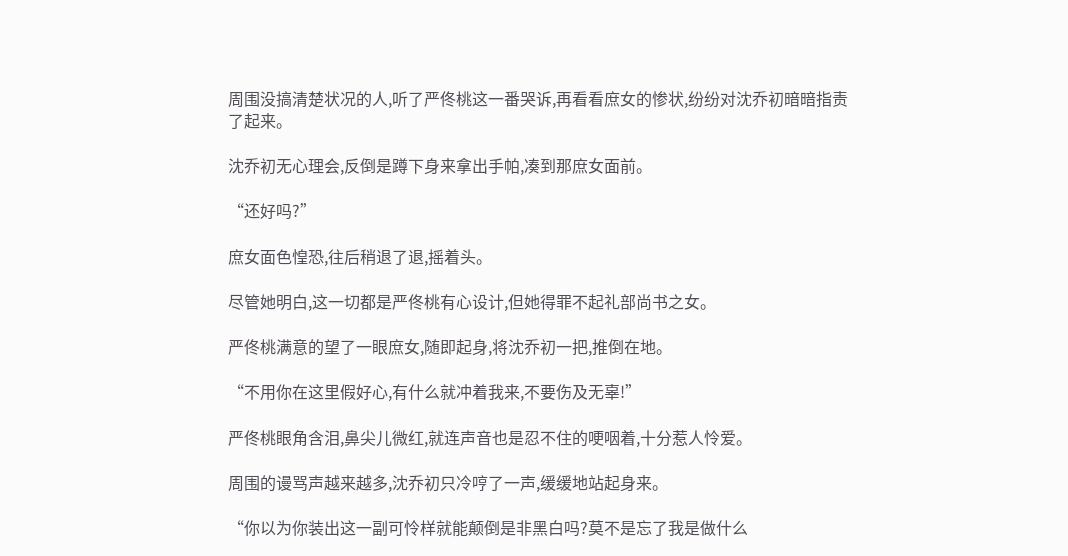周围没搞清楚状况的人,听了严佟桃这一番哭诉,再看看庶女的惨状,纷纷对沈乔初暗暗指责了起来。

沈乔初无心理会,反倒是蹲下身来拿出手帕,凑到那庶女面前。

“还好吗?”

庶女面色惶恐,往后稍退了退,摇着头。

尽管她明白,这一切都是严佟桃有心设计,但她得罪不起礼部尚书之女。

严佟桃满意的望了一眼庶女,随即起身,将沈乔初一把,推倒在地。

“不用你在这里假好心,有什么就冲着我来,不要伤及无辜!”

严佟桃眼角含泪,鼻尖儿微红,就连声音也是忍不住的哽咽着,十分惹人怜爱。

周围的谩骂声越来越多,沈乔初只冷哼了一声,缓缓地站起身来。

“你以为你装出这一副可怜样就能颠倒是非黑白吗?莫不是忘了我是做什么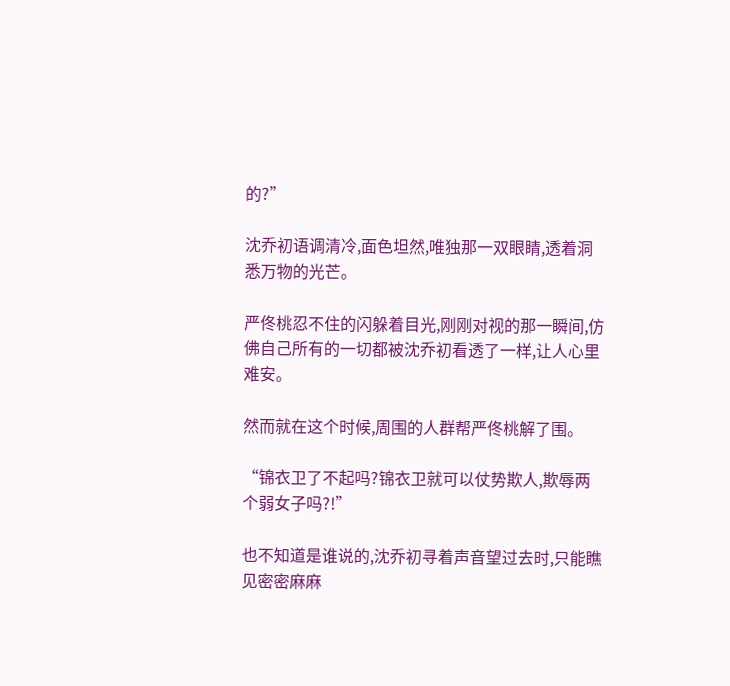的?”

沈乔初语调清冷,面色坦然,唯独那一双眼睛,透着洞悉万物的光芒。

严佟桃忍不住的闪躲着目光,刚刚对视的那一瞬间,仿佛自己所有的一切都被沈乔初看透了一样,让人心里难安。

然而就在这个时候,周围的人群帮严佟桃解了围。

“锦衣卫了不起吗?锦衣卫就可以仗势欺人,欺辱两个弱女子吗?!”

也不知道是谁说的,沈乔初寻着声音望过去时,只能瞧见密密麻麻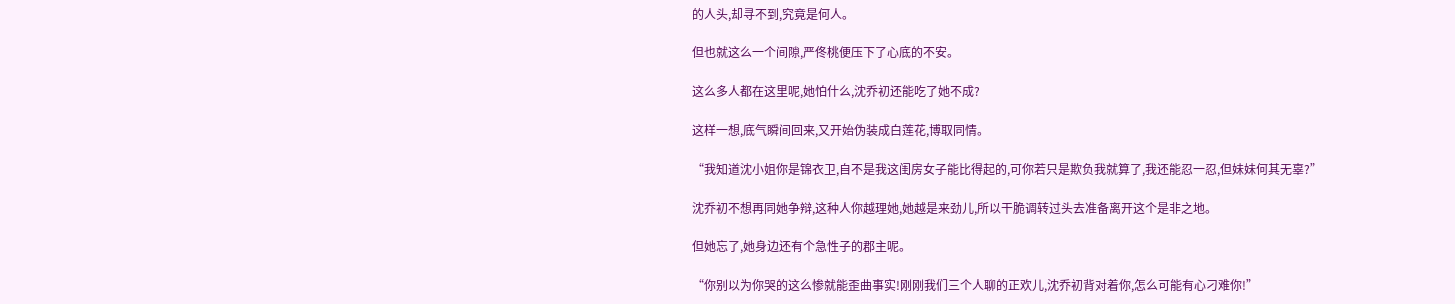的人头,却寻不到,究竟是何人。

但也就这么一个间隙,严佟桃便压下了心底的不安。

这么多人都在这里呢,她怕什么,沈乔初还能吃了她不成?

这样一想,底气瞬间回来,又开始伪装成白莲花,博取同情。

“我知道沈小姐你是锦衣卫,自不是我这闺房女子能比得起的,可你若只是欺负我就算了,我还能忍一忍,但妹妹何其无辜?”

沈乔初不想再同她争辩,这种人你越理她,她越是来劲儿,所以干脆调转过头去准备离开这个是非之地。

但她忘了,她身边还有个急性子的郡主呢。

“你别以为你哭的这么惨就能歪曲事实!刚刚我们三个人聊的正欢儿,沈乔初背对着你,怎么可能有心刁难你!”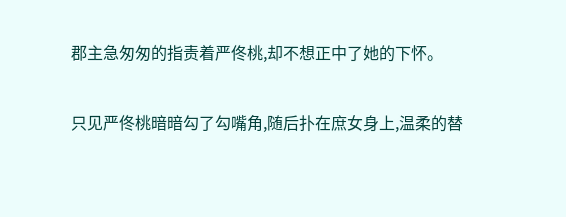郡主急匆匆的指责着严佟桃,却不想正中了她的下怀。

只见严佟桃暗暗勾了勾嘴角,随后扑在庶女身上,温柔的替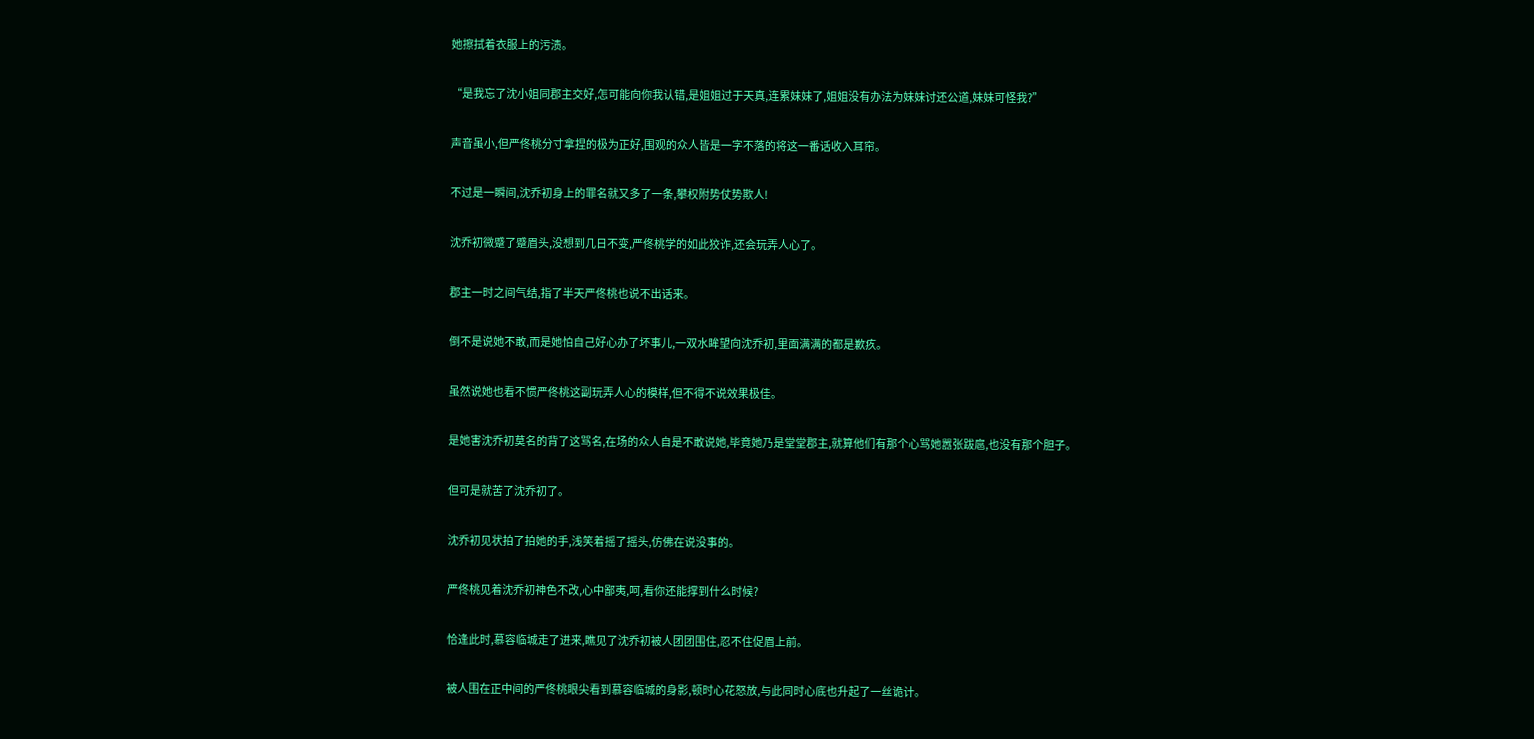她擦拭着衣服上的污渍。

“是我忘了沈小姐同郡主交好,怎可能向你我认错,是姐姐过于天真,连累妹妹了,姐姐没有办法为妹妹讨还公道,妹妹可怪我?”

声音虽小,但严佟桃分寸拿捏的极为正好,围观的众人皆是一字不落的将这一番话收入耳帘。

不过是一瞬间,沈乔初身上的罪名就又多了一条,攀权附势仗势欺人!

沈乔初微蹙了蹙眉头,没想到几日不变,严佟桃学的如此狡诈,还会玩弄人心了。

郡主一时之间气结,指了半天严佟桃也说不出话来。

倒不是说她不敢,而是她怕自己好心办了坏事儿,一双水眸望向沈乔初,里面满满的都是歉疚。

虽然说她也看不惯严佟桃这副玩弄人心的模样,但不得不说效果极佳。

是她害沈乔初莫名的背了这骂名,在场的众人自是不敢说她,毕竟她乃是堂堂郡主,就算他们有那个心骂她嚣张跋扈,也没有那个胆子。

但可是就苦了沈乔初了。

沈乔初见状拍了拍她的手,浅笑着摇了摇头,仿佛在说没事的。

严佟桃见着沈乔初神色不改,心中鄙夷,呵,看你还能撑到什么时候?

恰逢此时,慕容临城走了进来,瞧见了沈乔初被人团团围住,忍不住促眉上前。

被人围在正中间的严佟桃眼尖看到慕容临城的身影,顿时心花怒放,与此同时心底也升起了一丝诡计。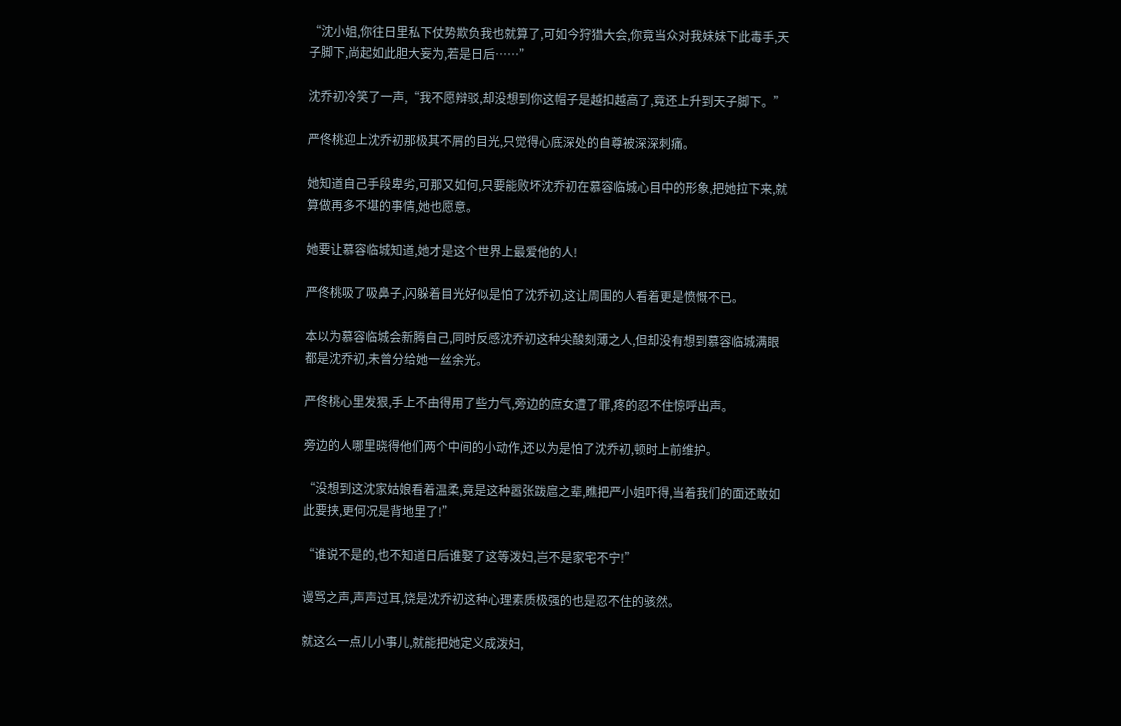“沈小姐,你往日里私下仗势欺负我也就算了,可如今狩猎大会,你竟当众对我妹妹下此毒手,天子脚下,尚起如此胆大妄为,若是日后……”

沈乔初冷笑了一声,“我不愿辩驳,却没想到你这帽子是越扣越高了,竟还上升到天子脚下。”

严佟桃迎上沈乔初那极其不屑的目光,只觉得心底深处的自尊被深深刺痛。

她知道自己手段卑劣,可那又如何,只要能败坏沈乔初在慕容临城心目中的形象,把她拉下来,就算做再多不堪的事情,她也愿意。

她要让慕容临城知道,她才是这个世界上最爱他的人!

严佟桃吸了吸鼻子,闪躲着目光好似是怕了沈乔初,这让周围的人看着更是愤慨不已。

本以为慕容临城会新腾自己,同时反感沈乔初这种尖酸刻薄之人,但却没有想到慕容临城满眼都是沈乔初,未曾分给她一丝余光。

严佟桃心里发狠,手上不由得用了些力气,旁边的庶女遭了罪,疼的忍不住惊呼出声。

旁边的人哪里晓得他们两个中间的小动作,还以为是怕了沈乔初,顿时上前维护。

“没想到这沈家姑娘看着温柔,竟是这种嚣张跋扈之辈,瞧把严小姐吓得,当着我们的面还敢如此要挟,更何况是背地里了!”

“谁说不是的,也不知道日后谁娶了这等泼妇,岂不是家宅不宁!”

谩骂之声,声声过耳,饶是沈乔初这种心理素质极强的也是忍不住的骇然。

就这么一点儿小事儿,就能把她定义成泼妇,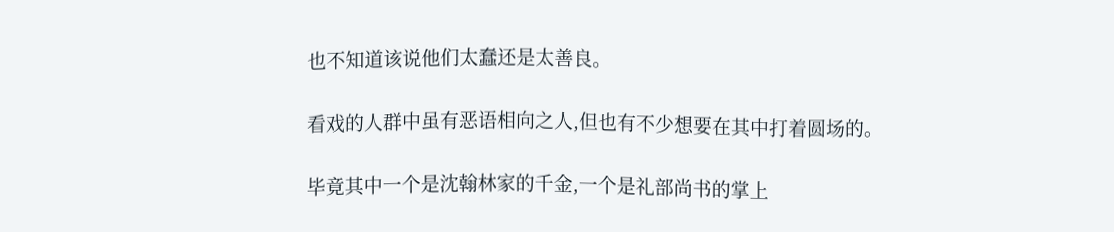也不知道该说他们太蠢还是太善良。

看戏的人群中虽有恶语相向之人,但也有不少想要在其中打着圆场的。

毕竟其中一个是沈翰林家的千金,一个是礼部尚书的掌上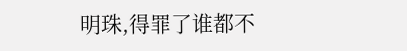明珠,得罪了谁都不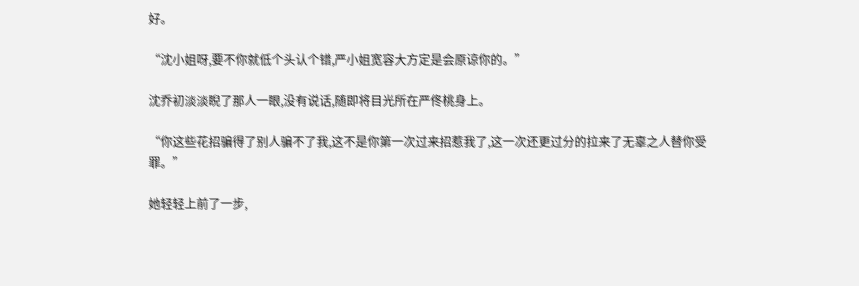好。

“沈小姐呀,要不你就低个头认个错,严小姐宽容大方定是会原谅你的。”

沈乔初淡淡睨了那人一眼,没有说话,随即将目光所在严佟桃身上。

“你这些花招骗得了别人骗不了我,这不是你第一次过来招惹我了,这一次还更过分的拉来了无辜之人替你受罪。”

她轻轻上前了一步,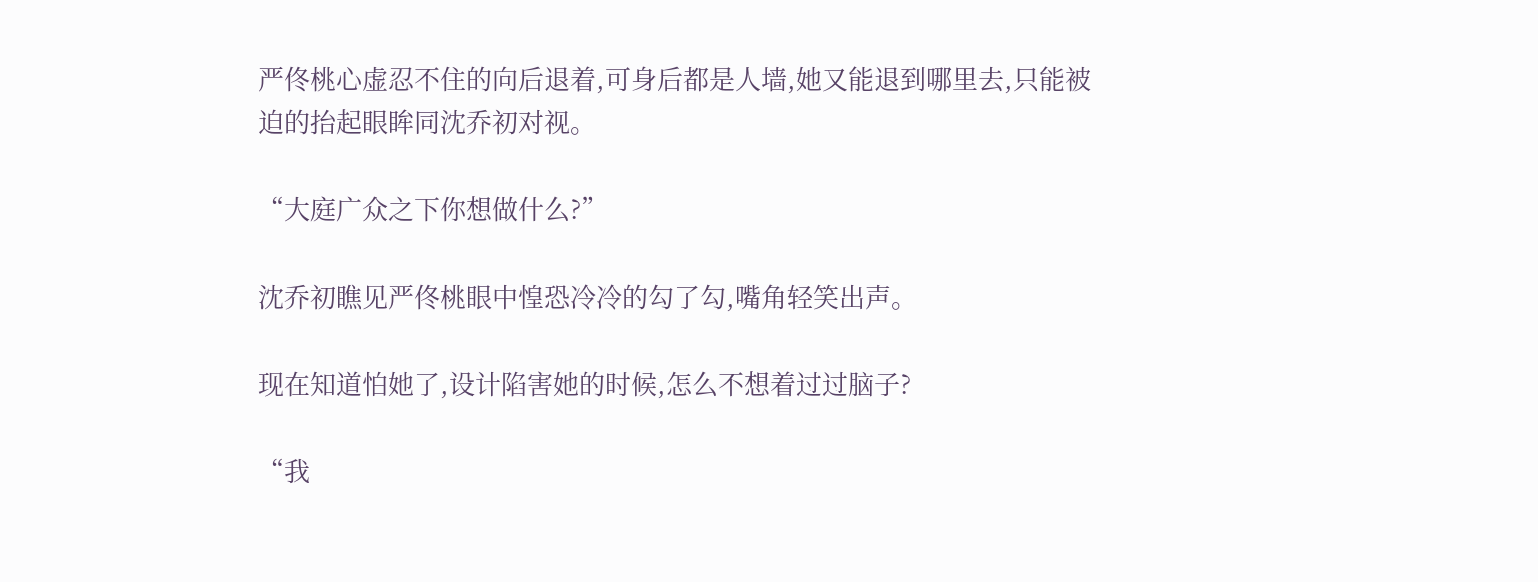严佟桃心虚忍不住的向后退着,可身后都是人墙,她又能退到哪里去,只能被迫的抬起眼眸同沈乔初对视。

“大庭广众之下你想做什么?”

沈乔初瞧见严佟桃眼中惶恐冷冷的勾了勾,嘴角轻笑出声。

现在知道怕她了,设计陷害她的时候,怎么不想着过过脑子?

“我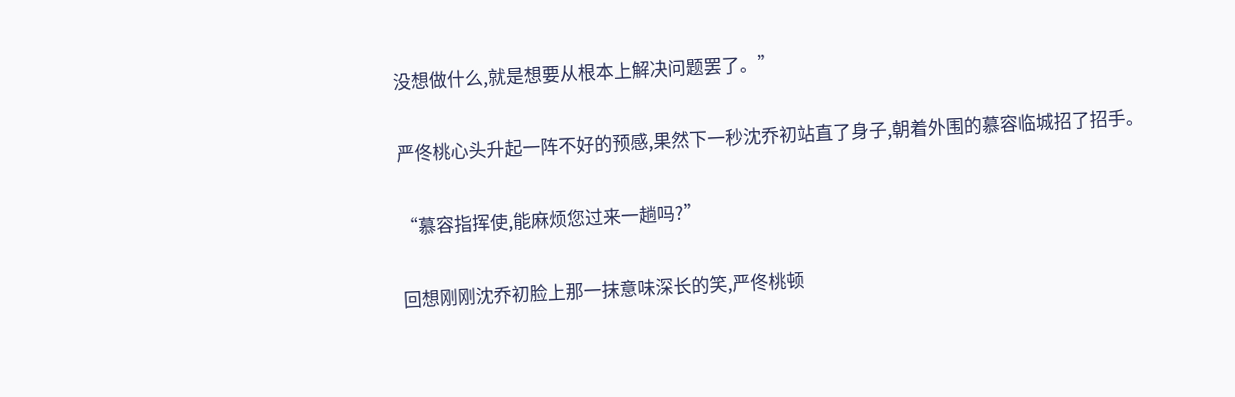没想做什么,就是想要从根本上解决问题罢了。”

严佟桃心头升起一阵不好的预感,果然下一秒沈乔初站直了身子,朝着外围的慕容临城招了招手。

“慕容指挥使,能麻烦您过来一趟吗?”

回想刚刚沈乔初脸上那一抹意味深长的笑,严佟桃顿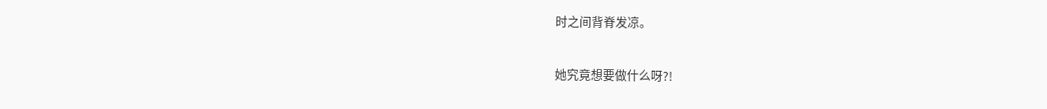时之间背脊发凉。

她究竟想要做什么呀?!